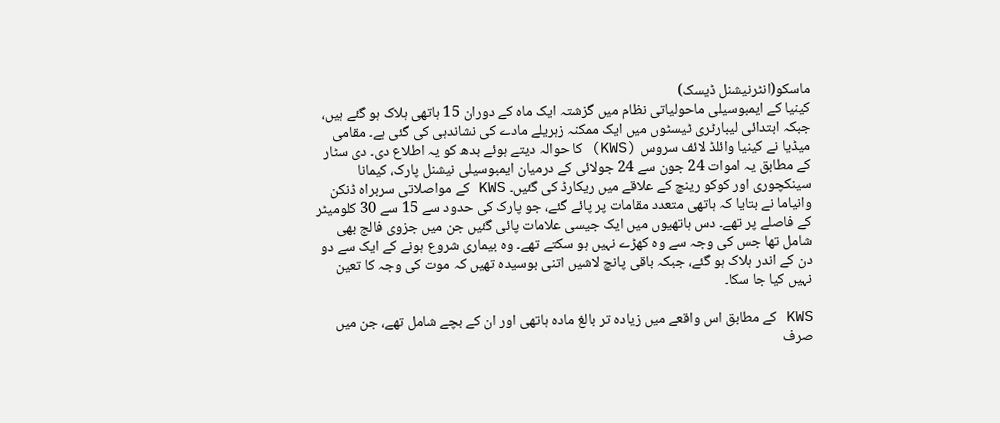ماسکو(انٹرنیشنل ڈیسک)
کینیا کے ایمبوسیلی ماحولیاتی نظام میں گزشتہ ایک ماہ کے دوران 15 ہاتھی ہلاک ہو گئے ہیں، جبکہ ابتدائی لیبارٹری ٹیسٹوں میں ایک ممکنہ زہریلے مادے کی نشاندہی کی گئی ہے۔ مقامی میڈیا نے کینیا وائلڈ لائف سروس (KWS) کا حوالہ دیتے ہوئے بدھ کو یہ اطلاع دی۔ دی سٹار کے مطابق یہ اموات 24 جون سے 24 جولائی کے درمیان ایمبوسیلی نیشنل پارک، کیمانا سینکچوری اور کوکو رینچ کے علاقے میں ریکارڈ کی گئیں۔ KWS کے مواصلاتی سربراہ ڈنکن وانیاما نے بتایا کہ ہاتھی متعدد مقامات پر پائے گئے، جو پارک کی حدود سے 15 سے 30 کلومیٹر کے فاصلے پر تھے۔ دس ہاتھیوں میں ایک جیسی علامات پائی گئیں جن میں جزوی فالج بھی شامل تھا جس کی وجہ سے وہ کھڑے نہیں ہو سکتے تھے۔ وہ بیماری شروع ہونے کے ایک سے دو دن کے اندر ہلاک ہو گئے، جبکہ باقی پانچ لاشیں اتنی بوسیدہ تھیں کہ موت کی وجہ کا تعین نہیں کیا جا سکا۔

KWS کے مطابق اس واقعے میں زیادہ تر بالغ مادہ ہاتھی اور ان کے بچے شامل تھے، جن میں صرف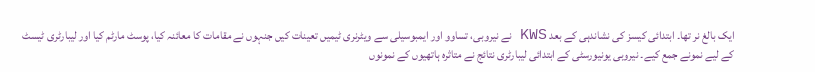ایک بالغ نر تھا۔ ابتدائی کیسز کی نشاندہی کے بعد KWS نے نیروبی، تساوو اور ایمبوسیلی سے ویٹرنری ٹیمیں تعینات کیں جنہوں نے مقامات کا معائنہ کیا، پوسٹ مارٹم کیا اور لیبارٹری ٹیسٹ کے لیے نمونے جمع کیے۔ نیروبی یونیورسٹی کے ابتدائی لیبارٹری نتائج نے متاثرہ ہاتھیوں کے نمونوں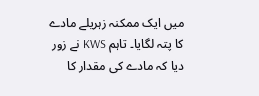میں ایک ممکنہ زہریلے مادے کا پتہ لگایا۔ تاہم KWS نے زور دیا کہ مادے کی مقدار کا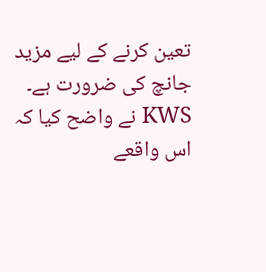تعین کرنے کے لیے مزید جانچ کی ضرورت ہے۔ KWS نے واضح کیا کہ اس واقعے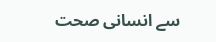سے انسانی صحت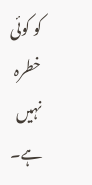کو کوئی خطرہ نہیں ہے۔